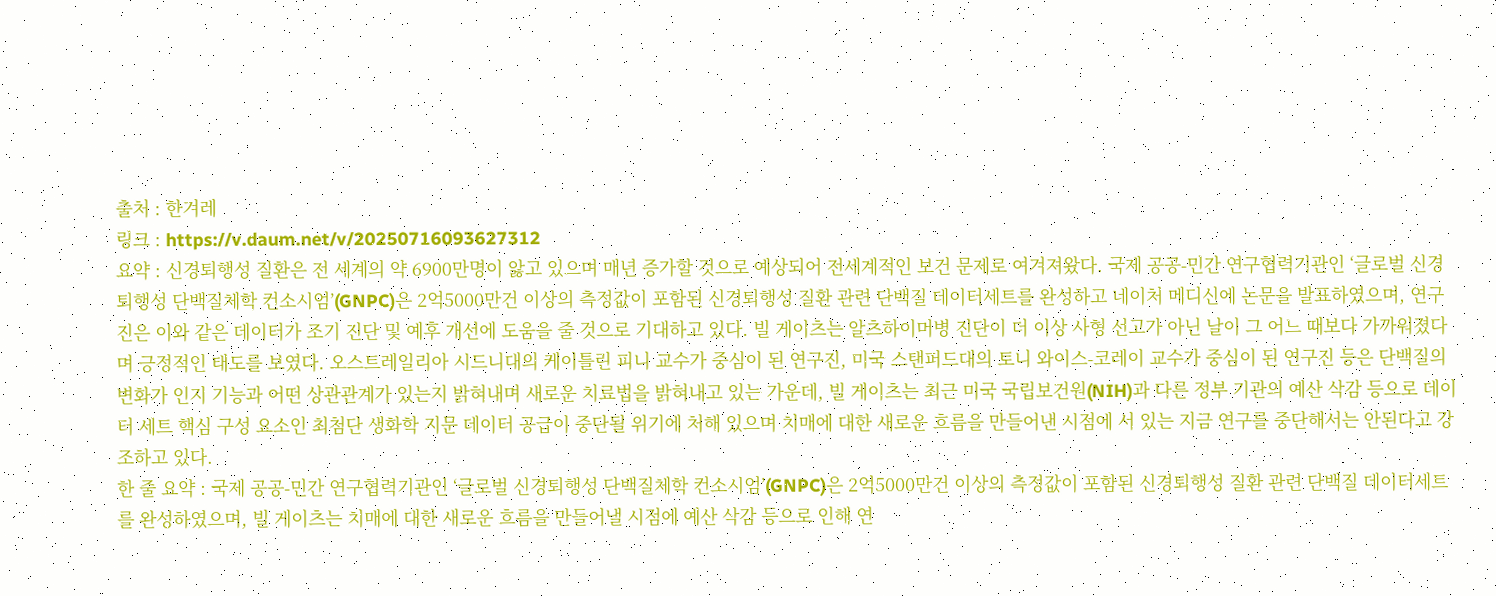출처 : 한겨레
링크 : https://v.daum.net/v/20250716093627312
요약 : 신경퇴행성 질환은 전 세계의 약 6900만명이 앓고 있으며 매년 증가할 것으로 예상되어 전세계적인 보건 문제로 여겨져왔다. 국제 공공-민간 연구협력기관인 ‘글로벌 신경퇴행성 단백질체학 컨소시엄’(GNPC)은 2억5000만건 이상의 측정값이 포함된 신경퇴행성 질환 관련 단백질 데이터세트를 완성하고 네이처 메디신에 논문을 발표하였으며, 연구진은 이와 같은 데이터가 조기 진단 및 예후 개선에 도움을 줄 것으로 기대하고 있다. 빌 게이츠는 알츠하이머병 진단이 더 이상 사형 선고가 아닌 날이 그 어느 때보다 가까워졌다며 긍정적인 태도를 보였다. 오스트레일리아 시드니대의 케이틀린 피니 교수가 중심이 된 연구진, 미국 스탠퍼드대의 토니 와이스-코레이 교수가 중심이 된 연구진 등은 단백질의 변화가 인지 기능과 어떤 상관관계가 있는지 밝혀내며 새로운 치료법을 밝혀내고 있는 가운데, 빌 게이츠는 최근 미국 국립보건원(NIH)과 다른 정부 기관의 예산 삭감 등으로 데이터 세트 핵심 구성 요소인 최첨단 생화학 지문 데이터 공급이 중단될 위기에 처해 있으며 치매에 대한 새로운 흐름을 만들어낸 시점에 서 있는 지금 연구를 중단해서는 안된다고 강조하고 있다.
한 줄 요약 : 국제 공공-민간 연구협력기관인 ‘글로벌 신경퇴행성 단백질체학 컨소시엄’(GNPC)은 2억5000만건 이상의 측정값이 포함된 신경퇴행성 질환 관련 단백질 데이터세트를 완성하였으며, 빌 게이츠는 치매에 대한 새로운 흐름을 만들어낼 시점에 예산 삭감 등으로 인해 연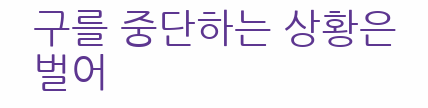구를 중단하는 상황은 벌어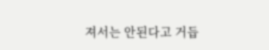져서는 안된다고 거듭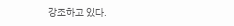강조하고 있다.